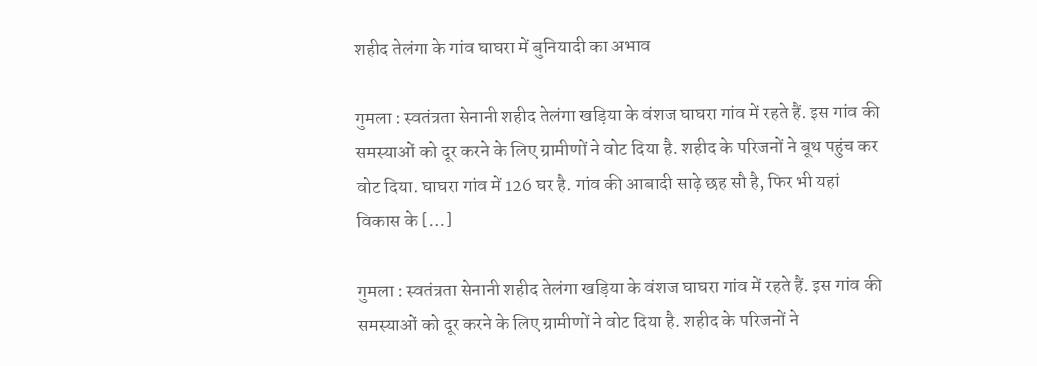शहीद तेलंगा के गांव घाघरा में बुनियादी का अभाव

गुमला : स्वतंत्रता सेनानी शहीद तेलंगा खड़िया के वंशज घाघरा गांव में रहते हैं. इस गांव की समस्याओं को दूर करने के लिए ग्रामीणों ने वोट दिया है. शहीद के परिजनों ने बूथ पहुंच कर वोट दिया. घाघरा गांव में 126 घर है. गांव की आबादी साढ़े छह सौ है, फिर भी यहां विकास के […]

गुमला : स्वतंत्रता सेनानी शहीद तेलंगा खड़िया के वंशज घाघरा गांव में रहते हैं. इस गांव की समस्याओं को दूर करने के लिए ग्रामीणों ने वोट दिया है. शहीद के परिजनों ने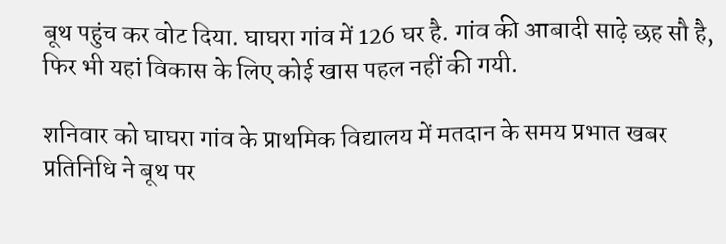बूथ पहुंच कर वोट दिया. घाघरा गांव में 126 घर है. गांव की आबादी साढ़े छह सौ है, फिर भी यहां विकास के लिए कोई खास पहल नहीं की गयी.

शनिवार को घाघरा गांव के प्राथमिक विद्यालय में मतदान के समय प्रभात खबर प्रतिनिधि ने बूथ पर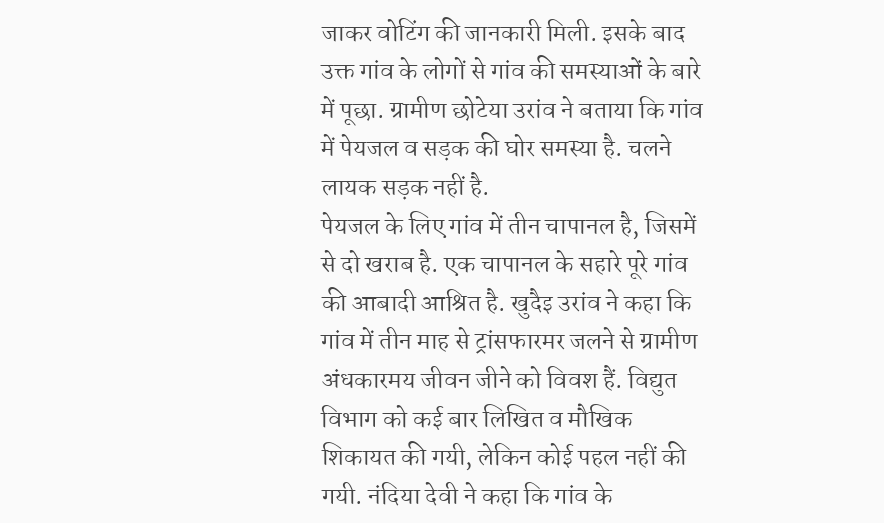जाकर वोटिंग की जानकारी मिली. इसके बाद उक्त गांव के लोगों से गांव की समस्याओं के बारे में पूछा. ग्रामीण छोटेया उरांव ने बताया कि गांव में पेयजल व सड़क की घोर समस्या है. चलने लायक सड़क नहीं है.
पेयजल के लिए गांव में तीन चापानल है, जिसमें से दो खराब है. एक चापानल के सहारे पूरे गांव की आबादी आश्रित है. खुदैइ उरांव ने कहा कि गांव में तीन माह से ट्रांसफारमर जलने से ग्रामीण अंधकारमय जीवन जीने को विवश हैं. विद्युत विभाग को कई बार लिखित व मौखिक शिकायत की गयी, लेकिन कोई पहल नहीं की गयी. नंदिया देवी ने कहा कि गांव के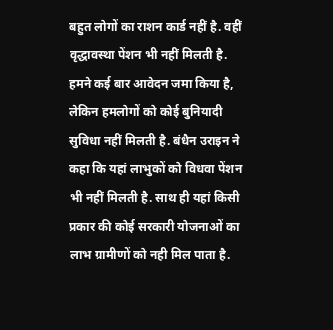बहुत लोगों का राशन कार्ड नहीं है. वहीं वृद्धावस्था पेंशन भी नहीं मिलती है.
हमने कई बार आवेदन जमा किया है, लेकिन हमलोगों को कोई बुनियादी सुविधा नहीं मिलती है. बंधैन उराइन ने कहा कि यहां लाभुकों को विधवा पेंशन भी नहीं मिलती है. साथ ही यहां किसी प्रकार की कोई सरकारी योजनाओं का लाभ ग्रामीणों को नही मिल पाता है.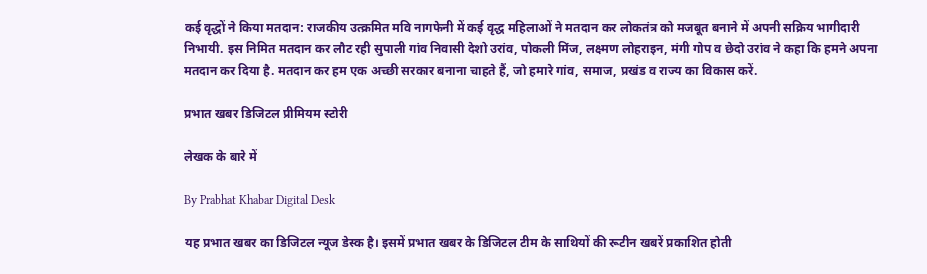कई वृद्धों ने किया मतदान: राजकीय उत्क्रमित मवि नागफेनी में कई वृद्ध महिलाओं ने मतदान कर लोकतंत्र को मजबूत बनाने में अपनी सक्रिय भागीदारी निभायी. इस निमित मतदान कर लौट रही सुपाली गांव निवासी देशो उरांव, पोकली मिंज, लक्ष्मण लोहराइन, मंगी गोप व छेदो उरांव ने कहा कि हमने अपना मतदान कर दिया है. मतदान कर हम एक अच्छी सरकार बनाना चाहते हैं, जो हमारे गांव, समाज, प्रखंड व राज्य का विकास करें.

प्रभात खबर डिजिटल प्रीमियम स्टोरी

लेखक के बारे में

By Prabhat Khabar Digital Desk

यह प्रभात खबर का डिजिटल न्यूज डेस्क है। इसमें प्रभात खबर के डिजिटल टीम के साथियों की रूटीन खबरें प्रकाशित होती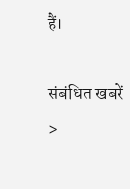हैं।

संबंधित खबरें >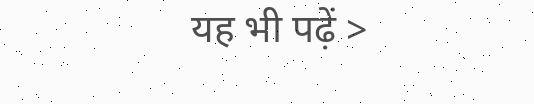यह भी पढ़ें >